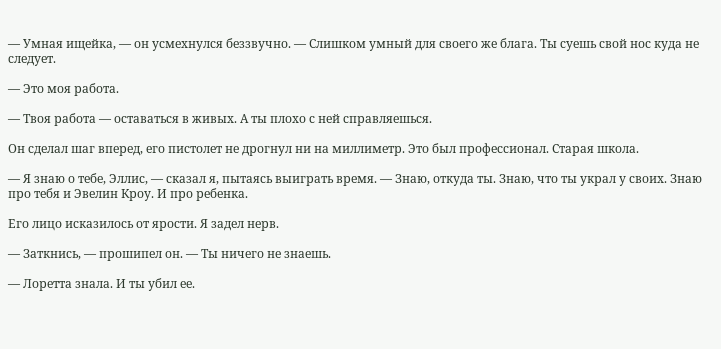— Умная ищейка, — он усмехнулся беззвучно. — Слишком умный для своего же блага. Ты суешь свой нос куда не следует.

— Это моя работа.

— Твоя работа — оставаться в живых. А ты плохо с ней справляешься.

Он сделал шаг вперед, его пистолет не дрогнул ни на миллиметр. Это был профессионал. Старая школа.

— Я знаю о тебе, Эллис, — сказал я, пытаясь выиграть время. — Знаю, откуда ты. Знаю, что ты украл у своих. Знаю про тебя и Эвелин Кроу. И про ребенка.

Его лицо исказилось от ярости. Я задел нерв.

— Заткнись, — прошипел он. — Ты ничего не знаешь.

— Лоретта знала. И ты убил ее.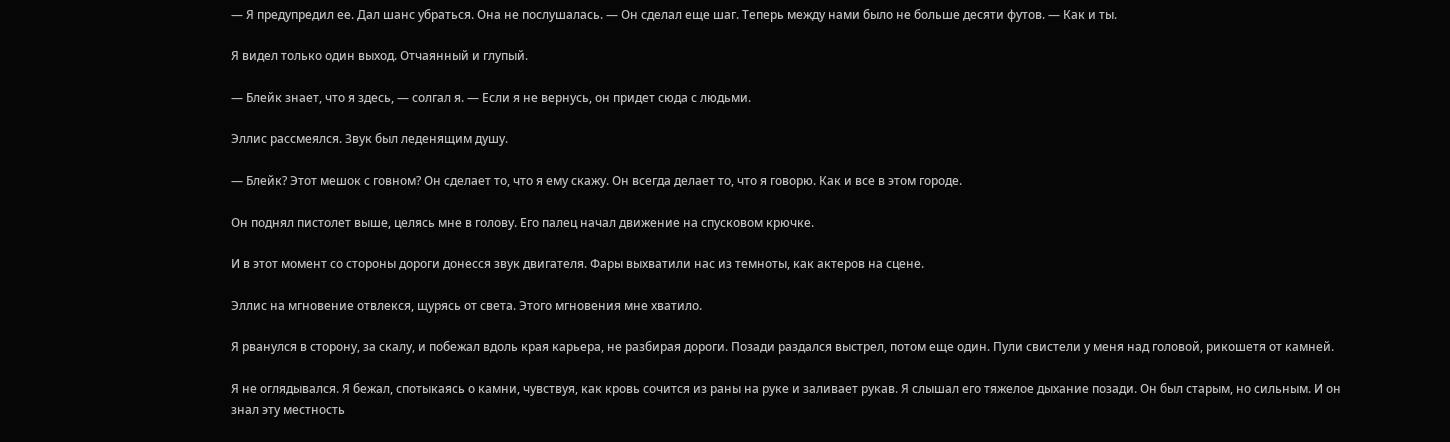— Я предупредил ее. Дал шанс убраться. Она не послушалась. — Он сделал еще шаг. Теперь между нами было не больше десяти футов. — Как и ты.

Я видел только один выход. Отчаянный и глупый.

— Блейк знает, что я здесь, — солгал я. — Если я не вернусь, он придет сюда с людьми.

Эллис рассмеялся. Звук был леденящим душу.

— Блейк? Этот мешок с говном? Он сделает то, что я ему скажу. Он всегда делает то, что я говорю. Как и все в этом городе.

Он поднял пистолет выше, целясь мне в голову. Его палец начал движение на спусковом крючке.

И в этот момент со стороны дороги донесся звук двигателя. Фары выхватили нас из темноты, как актеров на сцене.

Эллис на мгновение отвлекся, щурясь от света. Этого мгновения мне хватило.

Я рванулся в сторону, за скалу, и побежал вдоль края карьера, не разбирая дороги. Позади раздался выстрел, потом еще один. Пули свистели у меня над головой, рикошетя от камней.

Я не оглядывался. Я бежал, спотыкаясь о камни, чувствуя, как кровь сочится из раны на руке и заливает рукав. Я слышал его тяжелое дыхание позади. Он был старым, но сильным. И он знал эту местность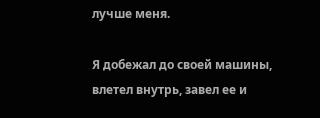лучше меня.

Я добежал до своей машины, влетел внутрь, завел ее и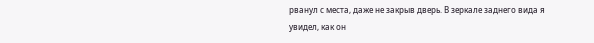рванул с места, даже не закрыв дверь. В зеркале заднего вида я увидел, как он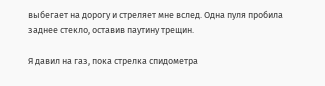выбегает на дорогу и стреляет мне вслед. Одна пуля пробила заднее стекло, оставив паутину трещин.

Я давил на газ, пока стрелка спидометра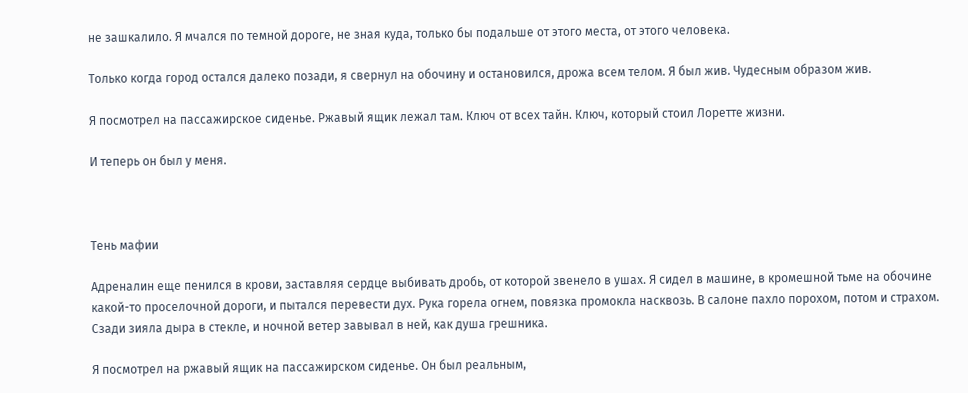не зашкалило. Я мчался по темной дороге, не зная куда, только бы подальше от этого места, от этого человека.

Только когда город остался далеко позади, я свернул на обочину и остановился, дрожа всем телом. Я был жив. Чудесным образом жив.

Я посмотрел на пассажирское сиденье. Ржавый ящик лежал там. Ключ от всех тайн. Ключ, который стоил Лоретте жизни.

И теперь он был у меня.



Тень мафии

Адреналин еще пенился в крови, заставляя сердце выбивать дробь, от которой звенело в ушах. Я сидел в машине, в кромешной тьме на обочине какой-то проселочной дороги, и пытался перевести дух. Рука горела огнем, повязка промокла насквозь. В салоне пахло порохом, потом и страхом. Сзади зияла дыра в стекле, и ночной ветер завывал в ней, как душа грешника.

Я посмотрел на ржавый ящик на пассажирском сиденье. Он был реальным,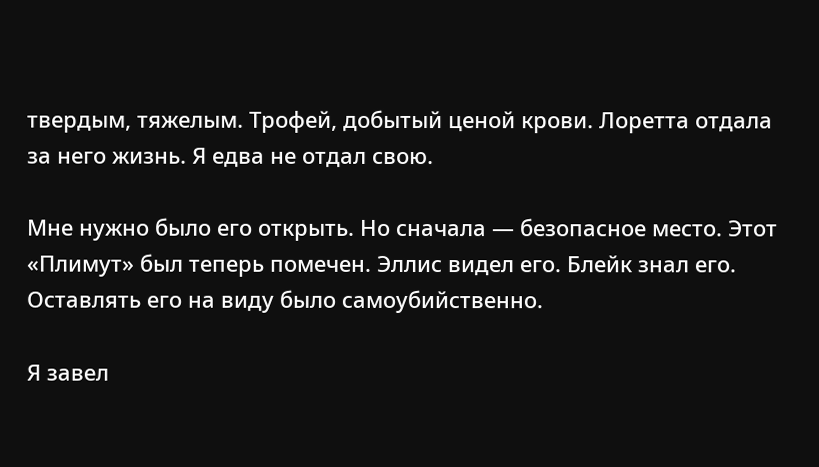твердым, тяжелым. Трофей, добытый ценой крови. Лоретта отдала за него жизнь. Я едва не отдал свою.

Мне нужно было его открыть. Но сначала — безопасное место. Этот «Плимут» был теперь помечен. Эллис видел его. Блейк знал его. Оставлять его на виду было самоубийственно.

Я завел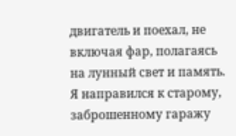двигатель и поехал, не включая фар, полагаясь на лунный свет и память. Я направился к старому, заброшенному гаражу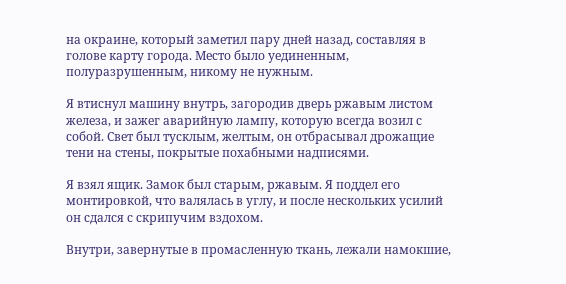на окраине, который заметил пару дней назад, составляя в голове карту города. Место было уединенным, полуразрушенным, никому не нужным.

Я втиснул машину внутрь, загородив дверь ржавым листом железа, и зажег аварийную лампу, которую всегда возил с собой. Свет был тусклым, желтым, он отбрасывал дрожащие тени на стены, покрытые похабными надписями.

Я взял ящик. Замок был старым, ржавым. Я поддел его монтировкой, что валялась в углу, и после нескольких усилий он сдался с скрипучим вздохом.

Внутри, завернутые в промасленную ткань, лежали намокшие,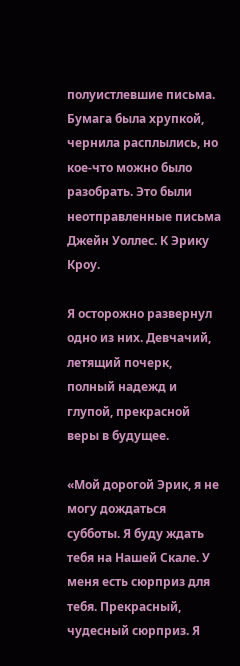полуистлевшие письма. Бумага была хрупкой, чернила расплылись, но кое-что можно было разобрать. Это были неотправленные письма Джейн Уоллес. К Эрику Кроу.

Я осторожно развернул одно из них. Девчачий, летящий почерк, полный надежд и глупой, прекрасной веры в будущее.

«Мой дорогой Эрик, я не могу дождаться субботы. Я буду ждать тебя на Нашей Скале. У меня есть сюрприз для тебя. Прекрасный, чудесный сюрприз. Я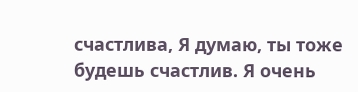счастлива, Я думаю, ты тоже будешь счастлив. Я очень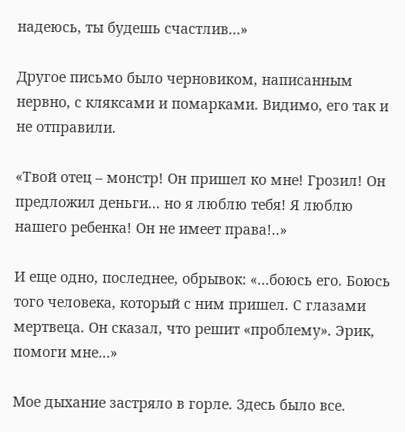надеюсь, ты будешь счастлив…»

Другое письмо было черновиком, написанным нервно, с кляксами и помарками. Видимо, его так и не отправили.

«Твой отец – монстр! Он пришел ко мне! Грозил! Он предложил деньги... но я люблю тебя! Я люблю нашего ребенка! Он не имеет права!..»

И еще одно, последнее, обрывок: «…боюсь его. Боюсь того человека, который с ним пришел. С глазами мертвеца. Он сказал, что решит «проблему». Эрик, помоги мне…»

Мое дыхание застряло в горле. Здесь было все.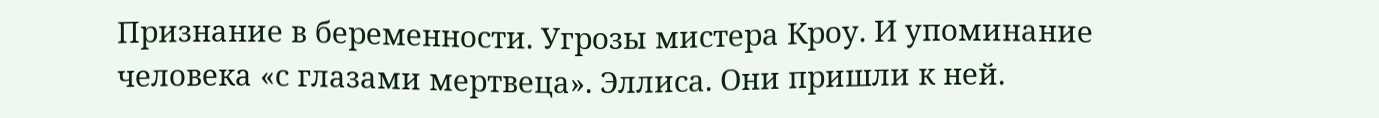Признание в беременности. Угрозы мистера Кроу. И упоминание человека «с глазами мертвеца». Эллиса. Они пришли к ней.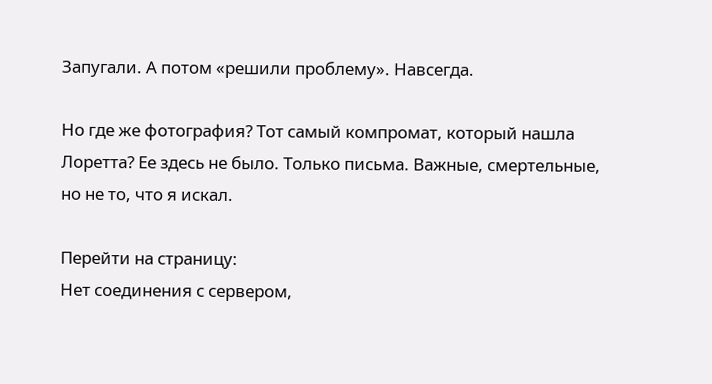Запугали. А потом «решили проблему». Навсегда.

Но где же фотография? Тот самый компромат, который нашла Лоретта? Ее здесь не было. Только письма. Важные, смертельные, но не то, что я искал.

Перейти на страницу:
Нет соединения с сервером,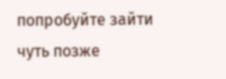попробуйте зайти чуть позже